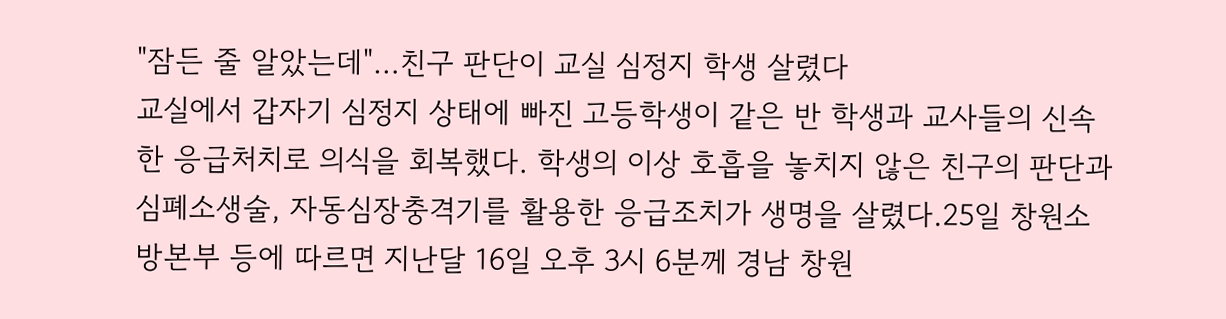"잠든 줄 알았는데"…친구 판단이 교실 심정지 학생 살렸다
교실에서 갑자기 심정지 상태에 빠진 고등학생이 같은 반 학생과 교사들의 신속한 응급처치로 의식을 회복했다. 학생의 이상 호흡을 놓치지 않은 친구의 판단과 심폐소생술, 자동심장충격기를 활용한 응급조치가 생명을 살렸다.25일 창원소방본부 등에 따르면 지난달 16일 오후 3시 6분께 경남 창원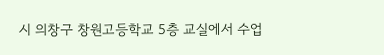시 의창구 창원고등학교 5층 교실에서 수업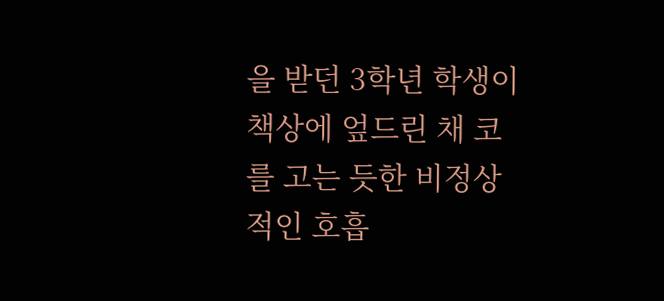을 받던 3학년 학생이 책상에 엎드린 채 코를 고는 듯한 비정상적인 호흡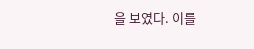을 보였다. 이를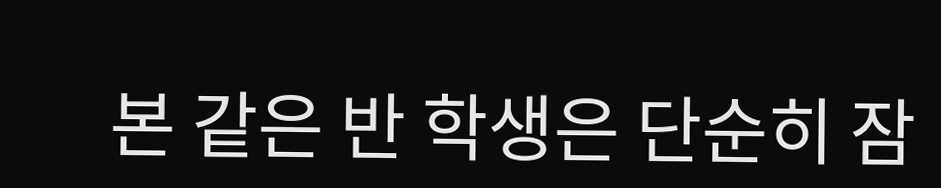본 같은 반 학생은 단순히 잠